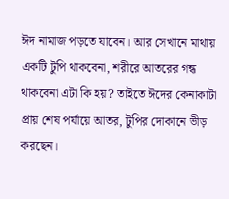ঈদ নামাজ পড়তে যাবেন। আর সেখানে মাথায় একটি টুপি থাকবেনা, শরীরে আতরের গন্ধ থাকবেনা এটা কি হয়? তাইতে ঈদের কেনাকাটা প্রায় শেষ পর্যায়ে আতর, টুপির দোকানে ভীড় করছেন।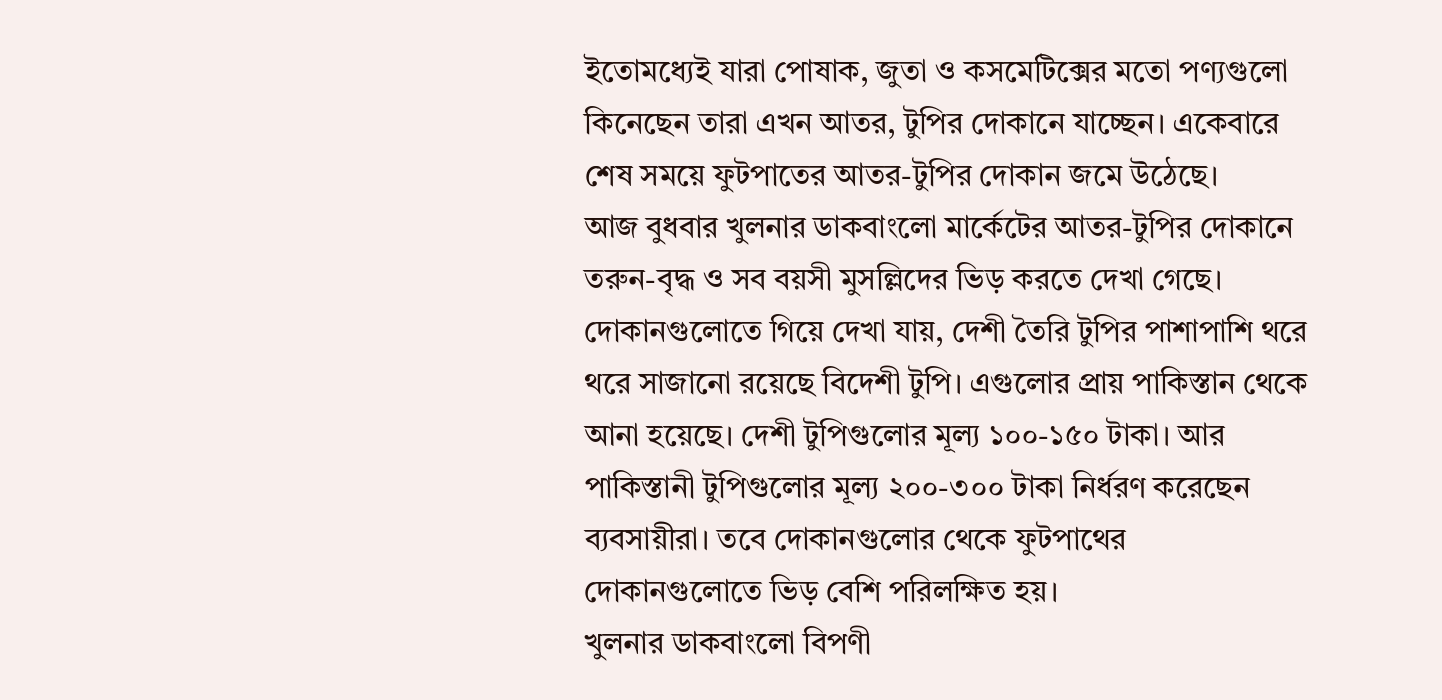ইতোমধ্যেই যারা পোষাক, জুতা ও কসমেটিক্সের মতো পণ্যগুলো কিনেছেন তারা এখন আতর, টুপির দোকানে যাচ্ছেন। একেবারে শেষ সময়ে ফুটপাতের আতর-টুপির দোকান জমে উঠেছে।
আজ বুধবার খুলনার ডাকবাংলো মার্কেটের আতর-টুপির দোকানে তরুন-বৃদ্ধ ও সব বয়সী মুসল্লিদের ভিড় করতে দেখা গেছে।
দোকানগুলোতে গিয়ে দেখা যায়, দেশী তৈরি টুপির পাশাপাশি থরে থরে সাজানো রয়েছে বিদেশী টুপি। এগুলোর প্রায় পাকিস্তান থেকে আনা হয়েছে। দেশী টুপিগুলোর মূল্য ১০০-১৫০ টাকা। আর পাকিস্তানী টুপিগুলোর মূল্য ২০০-৩০০ টাকা নির্ধরণ করেছেন ব্যবসায়ীরা। তবে দোকানগুলোর থেকে ফুটপাথের দোকানগুলোতে ভিড় বেশি পরিলক্ষিত হয়।
খুলনার ডাকবাংলো বিপণী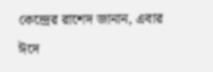কেন্দ্রের রাশেদ জানান, এবার ঈদে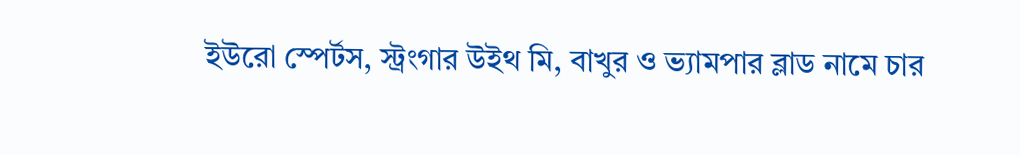ইউরো স্পের্টস, স্ট্রংগার উইথ মি, বাখুর ও ভ্যামপার ব্লাড নামে চার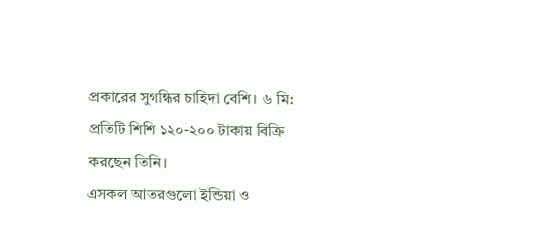প্রকারের সুগন্ধির চাহিদা বেশি। ৬ মি: প্রতিটি শিশি ১২০-২০০ টাকায় বিক্রি করছেন তিনি।
এসকল আতরগুলো ইন্ডিয়া ও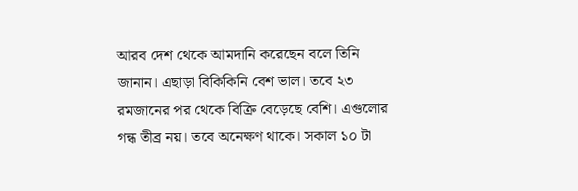আরব দেশ থেকে আমদানি করেছেন বলে তিনি জানান। এছাড়া বিকিকিনি বেশ ভাল। তবে ২৩ রমজানের পর থেকে বিক্রি বেড়েছে বেশি। এগুলোর গন্ধ তীব্র নয়। তবে অনেক্ষণ থাকে। সকাল ১০ টা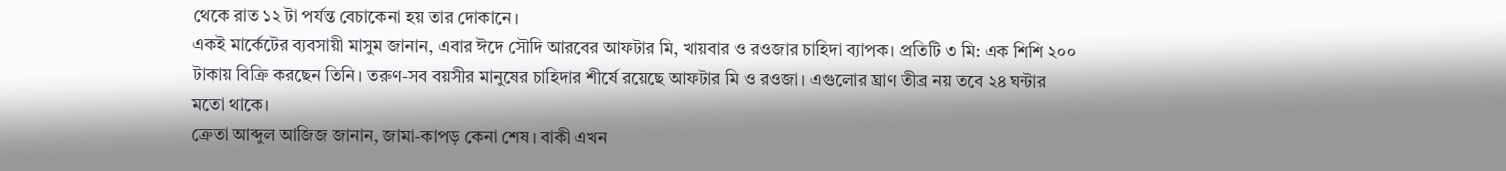থেকে রাত ১২ টা পর্যন্ত বেচাকেনা হয় তার দোকানে।
একই মার্কেটের ব্যবসায়ী মাসুম জানান, এবার ঈদে সৌদি আরবের আফটার মি, খায়বার ও রওজার চাহিদা ব্যাপক। প্রতিটি ৩ মি: এক শিশি ২০০ টাকায় বিক্রি করছেন তিনি। তরুণ-সব বয়সীর মানুষের চাহিদার শীর্ষে রয়েছে আফটার মি ও রওজা। এগুলোর ঘ্রাণ তীব্র নয় তবে ২৪ ঘন্টার মতো থাকে।
ক্রেতা আব্দুল আজিজ জানান, জামা-কাপড় কেনা শেষ। বাকী এখন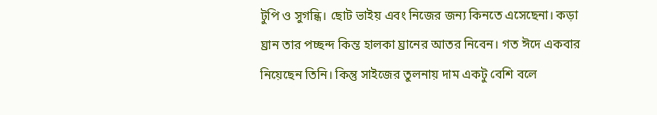টুপি ও সুগন্ধি। ছোট ভাইয় এবং নিজের জন্য কিনতে এসেছেনা। কড়া ঘ্রান তার পচ্ছন্দ কিন্ত হালকা ঘ্রানের আতর নিবেন। গত ঈদে একবার নিয়েছেন তিনি। কিন্তু সাইজের তুলনায় দাম একটু বেশি বলে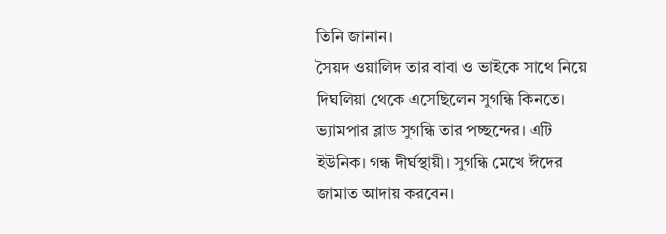তিনি জানান।
সৈয়দ ওয়ালিদ তার বাবা ও ভাইকে সাথে নিয়ে দিঘলিয়া থেকে এসেছিলেন সুগন্ধি কিনতে। ভ্যামপার ব্লাড সুগন্ধি তার পচ্ছন্দের। এটি ইউনিক। গন্ধ দীর্ঘস্থায়ী। সুগন্ধি মেখে ঈদের জামাত আদায় করবেন।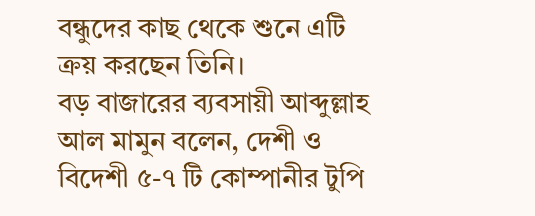বন্ধুদের কাছ থেকে শুনে এটি ক্রয় করছেন তিনি।
বড় বাজারের ব্যবসায়ী আব্দুল্লাহ আল মামুন বলেন, দেশী ও বিদেশী ৫-৭ টি কোম্পানীর টুপি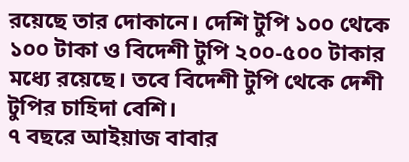রয়েছে তার দোকানে। দেশি টুপি ১০০ থেকে ১০০ টাকা ও বিদেশী টুপি ২০০-৫০০ টাকার মধ্যে রয়েছে। তবে বিদেশী টুপি থেকে দেশী টুপির চাহিদা বেশি।
৭ বছরে আইয়াজ বাবার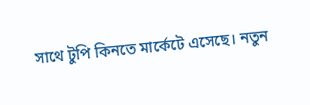সাথে টুপি কিনতে মার্কেটে এসেছে। নতুন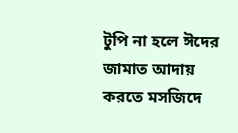টুপি না হলে ঈদের জামাত আদায় করতে মসজিদে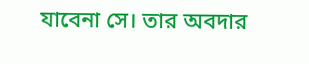যাবেনা সে। তার অবদার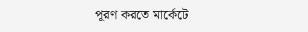পূরণ করতে মার্কেটে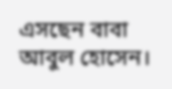এসছেন বাবা আবুল হোসেন।